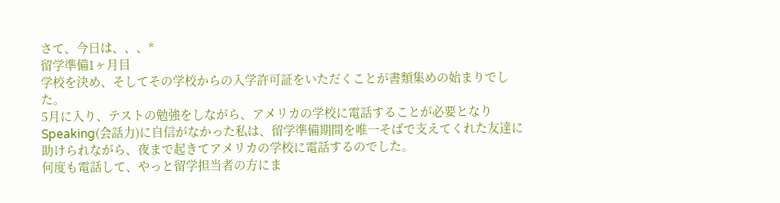さて、今日は、、、*
留学準備1ヶ月目
学校を決め、そしてその学校からの入学許可証をいただくことが書類集めの始まりでした。
5月に入り、テストの勉強をしながら、アメリカの学校に電話することが必要となりSpeaking(会話力)に自信がなかった私は、留学準備期間を唯一そばで支えてくれた友達に助けられながら、夜まで起きてアメリカの学校に電話するのでした。
何度も電話して、やっと留学担当者の方にま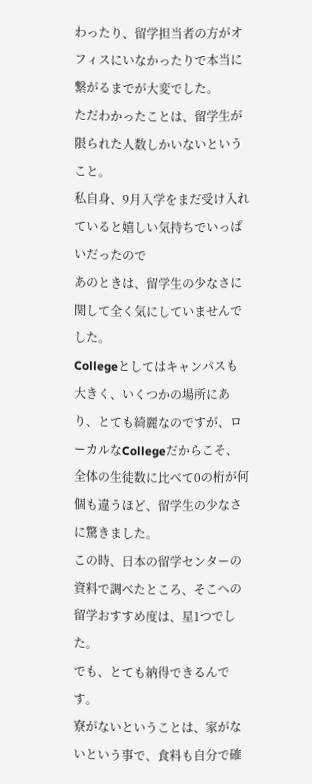わったり、留学担当者の方がオフィスにいなかったりで本当に繋がるまでが大変でした。
ただわかったことは、留学生が限られた人数しかいないということ。
私自身、9月入学をまだ受け入れていると嬉しい気持ちでいっぱいだったので
あのときは、留学生の少なさに関して全く気にしていませんでした。
Collegeとしてはキャンパスも大きく、いくつかの場所にあり、とても綺麗なのですが、ローカルなCollegeだからこそ、全体の生徒数に比べて0の桁が何個も違うほど、留学生の少なさに驚きました。
この時、日本の留学センターの資料で調べたところ、そこへの留学おすすめ度は、星1つでした。
でも、とても納得できるんです。
寮がないということは、家がないという事で、食料も自分で確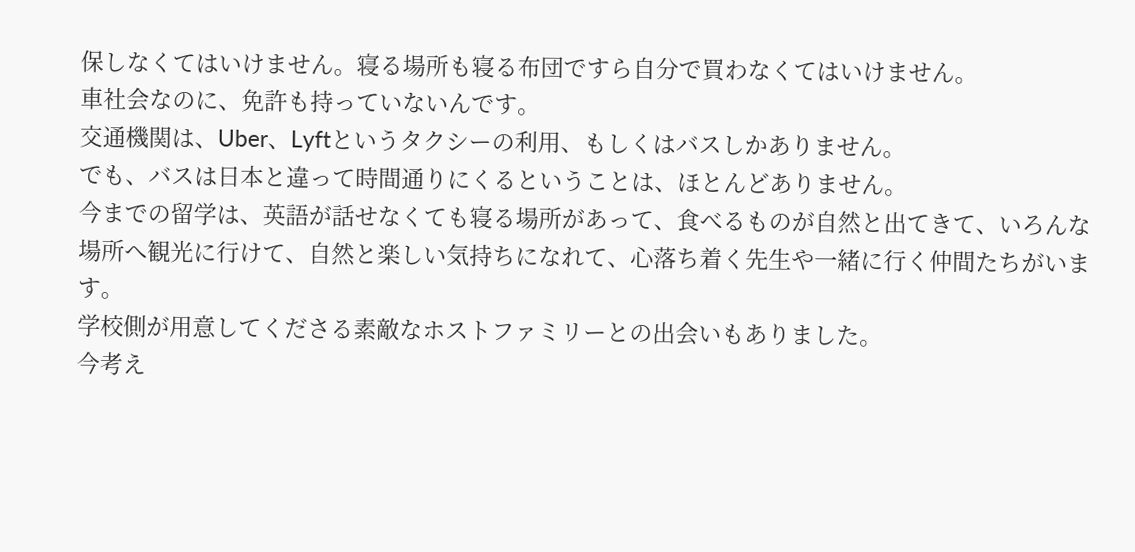保しなくてはいけません。寝る場所も寝る布団ですら自分で買わなくてはいけません。
車社会なのに、免許も持っていないんです。
交通機関は、Uber、Lyftというタクシーの利用、もしくはバスしかありません。
でも、バスは日本と違って時間通りにくるということは、ほとんどありません。
今までの留学は、英語が話せなくても寝る場所があって、食べるものが自然と出てきて、いろんな場所へ観光に行けて、自然と楽しい気持ちになれて、心落ち着く先生や一緒に行く仲間たちがいます。
学校側が用意してくださる素敵なホストファミリーとの出会いもありました。
今考え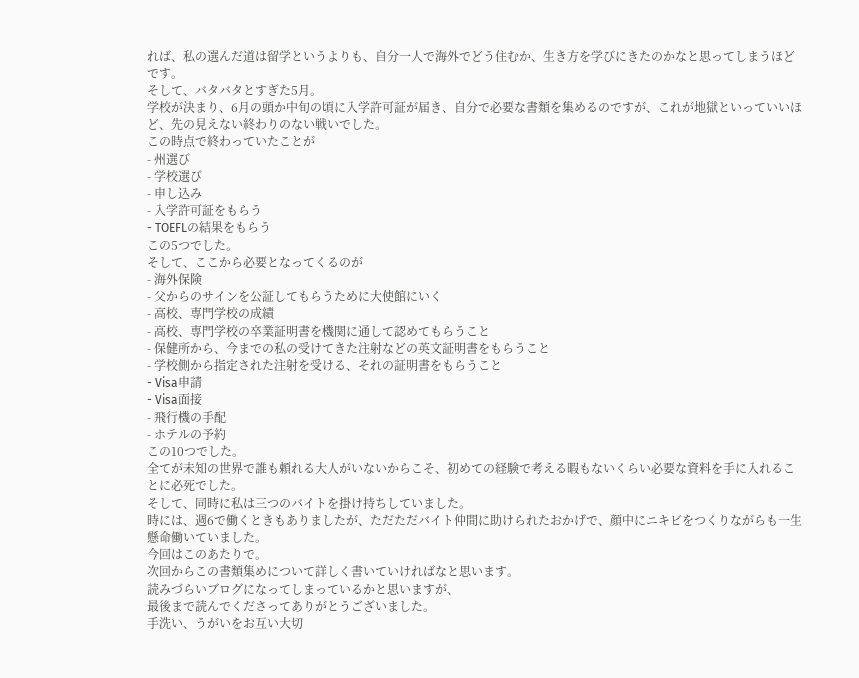れば、私の選んだ道は留学というよりも、自分一人で海外でどう住むか、生き方を学びにきたのかなと思ってしまうほどです。
そして、バタバタとすぎた5月。
学校が決まり、6月の頭か中旬の頃に入学許可証が届き、自分で必要な書類を集めるのですが、これが地獄といっていいほど、先の見えない終わりのない戦いでした。
この時点で終わっていたことが
- 州選び
- 学校選び
- 申し込み
- 入学許可証をもらう
- TOEFLの結果をもらう
この5つでした。
そして、ここから必要となってくるのが
- 海外保険
- 父からのサインを公証してもらうために大使館にいく
- 高校、専門学校の成績
- 高校、専門学校の卒業証明書を機関に通して認めてもらうこと
- 保健所から、今までの私の受けてきた注射などの英文証明書をもらうこと
- 学校側から指定された注射を受ける、それの証明書をもらうこと
- Visa申請
- Visa面接
- 飛行機の手配
- ホテルの予約
この10つでした。
全てが未知の世界で誰も頼れる大人がいないからこそ、初めての経験で考える暇もないくらい必要な資料を手に入れることに必死でした。
そして、同時に私は三つのバイトを掛け持ちしていました。
時には、週6で働くときもありましたが、ただただバイト仲間に助けられたおかげで、顔中にニキビをつくりながらも一生懸命働いていました。
今回はこのあたりで。
次回からこの書類集めについて詳しく書いていければなと思います。
読みづらいブログになってしまっているかと思いますが、
最後まで読んでくださってありがとうございました。
手洗い、うがいをお互い大切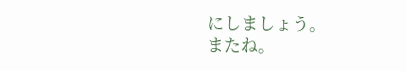にしましょう。
またね。